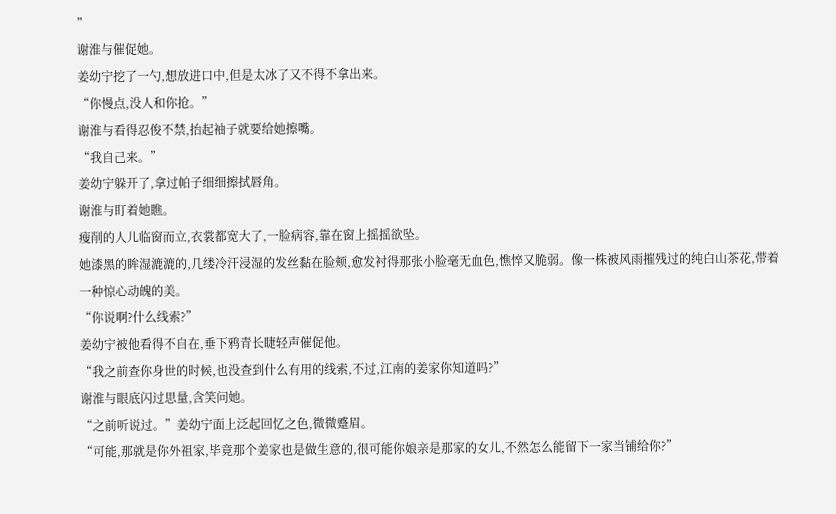”
谢淮与催促她。
姜幼宁挖了一勺,想放进口中,但是太冰了又不得不拿出来。
“你慢点,没人和你抢。”
谢淮与看得忍俊不禁,抬起袖子就要给她擦嘴。
“我自己来。”
姜幼宁躲开了,拿过帕子细细擦拭唇角。
谢淮与盯着她瞧。
瘦削的人儿临窗而立,衣裳都宽大了,一脸病容,靠在窗上摇摇欲坠。
她漆黑的眸湿漉漉的,几缕冷汗浸湿的发丝黏在脸颊,愈发衬得那张小脸毫无血色,憔悴又脆弱。像一株被风雨摧残过的纯白山茶花,带着一种惊心动魄的美。
“你说啊?什么线索?”
姜幼宁被他看得不自在,垂下鸦青长睫轻声催促他。
“我之前查你身世的时候,也没查到什么有用的线索,不过,江南的姜家你知道吗?”
谢淮与眼底闪过思量,含笑问她。
“之前听说过。”姜幼宁面上泛起回忆之色,微微蹙眉。
“可能,那就是你外祖家,毕竟那个姜家也是做生意的,很可能你娘亲是那家的女儿,不然怎么能留下一家当铺给你?”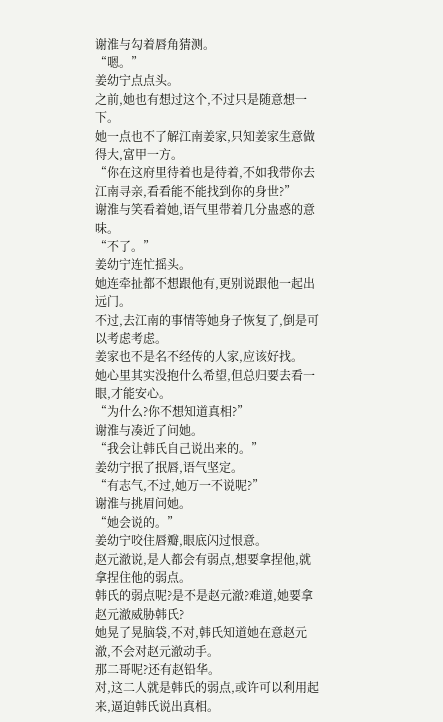谢淮与勾着唇角猜测。
“嗯。”
姜幼宁点点头。
之前,她也有想过这个,不过只是随意想一下。
她一点也不了解江南姜家,只知姜家生意做得大,富甲一方。
“你在这府里待着也是待着,不如我带你去江南寻亲,看看能不能找到你的身世?”
谢淮与笑看着她,语气里带着几分蛊惑的意味。
“不了。”
姜幼宁连忙摇头。
她连牵扯都不想跟他有,更别说跟他一起出远门。
不过,去江南的事情等她身子恢复了,倒是可以考虑考虑。
姜家也不是名不经传的人家,应该好找。
她心里其实没抱什么希望,但总归要去看一眼,才能安心。
“为什么?你不想知道真相?”
谢淮与凑近了问她。
“我会让韩氏自己说出来的。”
姜幼宁抿了抿唇,语气坚定。
“有志气,不过,她万一不说呢?”
谢淮与挑眉问她。
“她会说的。”
姜幼宁咬住唇瓣,眼底闪过恨意。
赵元澈说,是人都会有弱点,想要拿捏他,就拿捏住他的弱点。
韩氏的弱点呢?是不是赵元澈?难道,她要拿赵元澈威胁韩氏?
她晃了晃脑袋,不对,韩氏知道她在意赵元澈,不会对赵元澈动手。
那二哥呢?还有赵铅华。
对,这二人就是韩氏的弱点,或许可以利用起来,逼迫韩氏说出真相。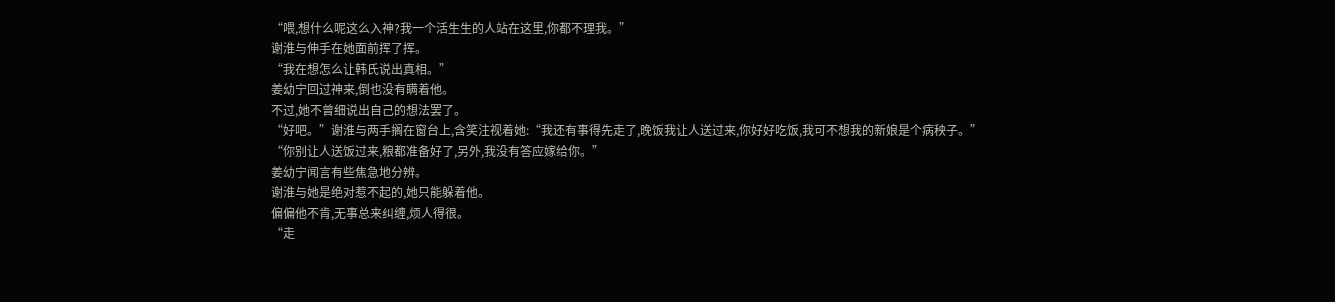“喂,想什么呢这么入神?我一个活生生的人站在这里,你都不理我。”
谢淮与伸手在她面前挥了挥。
“我在想怎么让韩氏说出真相。”
姜幼宁回过神来,倒也没有瞒着他。
不过,她不曾细说出自己的想法罢了。
“好吧。”谢淮与两手搁在窗台上,含笑注视着她:“我还有事得先走了,晚饭我让人送过来,你好好吃饭,我可不想我的新娘是个病秧子。”
“你别让人送饭过来,粮都准备好了,另外,我没有答应嫁给你。”
姜幼宁闻言有些焦急地分辨。
谢淮与她是绝对惹不起的,她只能躲着他。
偏偏他不肯,无事总来纠缠,烦人得很。
“走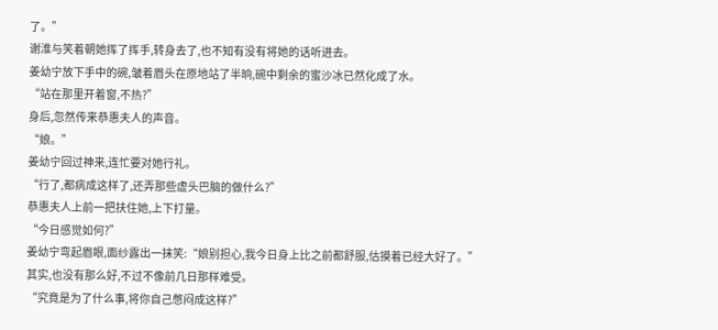了。”
谢淮与笑着朝她挥了挥手,转身去了,也不知有没有将她的话听进去。
姜幼宁放下手中的碗,皱着眉头在原地站了半晌,碗中剩余的蜜沙冰已然化成了水。
“站在那里开着窗,不热?”
身后,忽然传来恭惠夫人的声音。
“娘。”
姜幼宁回过神来,连忙要对她行礼。
“行了,都病成这样了,还弄那些虚头巴脑的做什么?”
恭惠夫人上前一把扶住她,上下打量。
“今日感觉如何?”
姜幼宁弯起眉眼,面纱露出一抹笑:“娘别担心,我今日身上比之前都舒服,估摸着已经大好了。”
其实,也没有那么好,不过不像前几日那样难受。
“究竟是为了什么事,将你自己憋闷成这样?”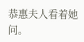恭惠夫人看着她问。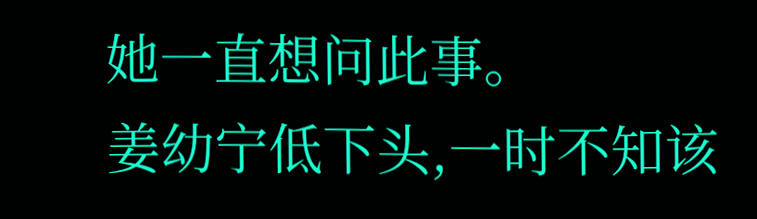她一直想问此事。
姜幼宁低下头,一时不知该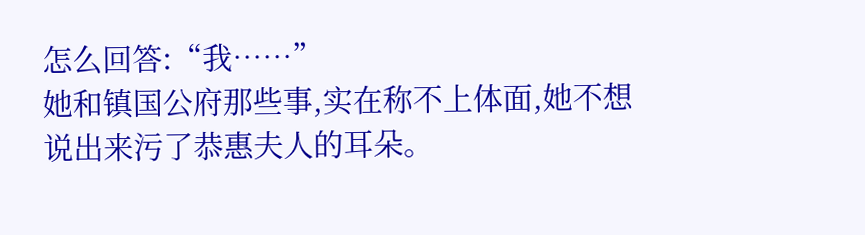怎么回答:“我……”
她和镇国公府那些事,实在称不上体面,她不想说出来污了恭惠夫人的耳朵。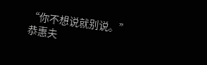“你不想说就别说。”恭惠夫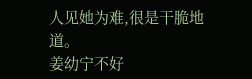人见她为难,很是干脆地道。
姜幼宁不好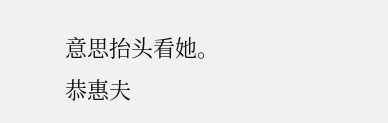意思抬头看她。
恭惠夫